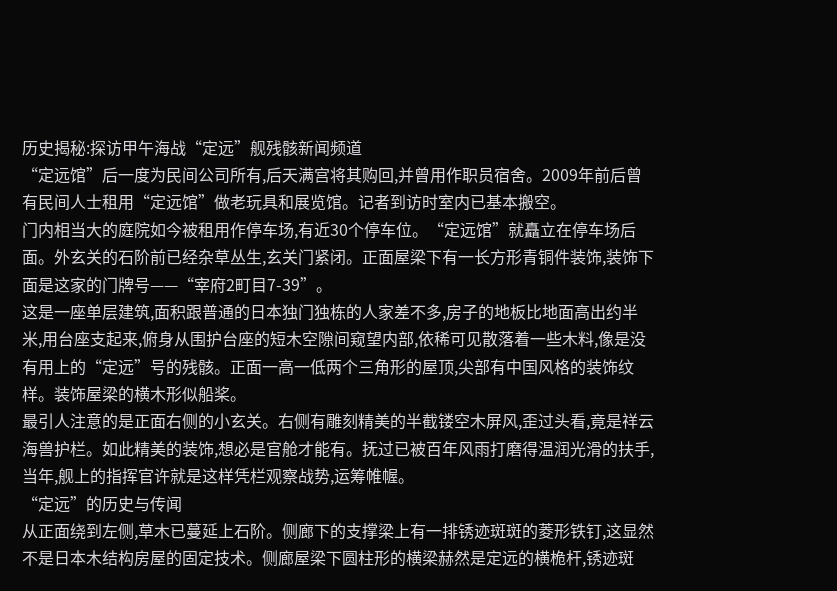历史揭秘:探访甲午海战“定远”舰残骸新闻频道
“定远馆”后一度为民间公司所有,后天满宫将其购回,并曾用作职员宿舍。2009年前后曾有民间人士租用“定远馆”做老玩具和展览馆。记者到访时室内已基本搬空。
门内相当大的庭院如今被租用作停车场,有近30个停车位。“定远馆”就矗立在停车场后面。外玄关的石阶前已经杂草丛生,玄关门紧闭。正面屋梁下有一长方形青铜件装饰,装饰下面是这家的门牌号——“宰府2町目7-39”。
这是一座单层建筑,面积跟普通的日本独门独栋的人家差不多,房子的地板比地面高出约半米,用台座支起来,俯身从围护台座的短木空隙间窥望内部,依稀可见散落着一些木料,像是没有用上的“定远”号的残骸。正面一高一低两个三角形的屋顶,尖部有中国风格的装饰纹样。装饰屋梁的横木形似船桨。
最引人注意的是正面右侧的小玄关。右侧有雕刻精美的半截镂空木屏风,歪过头看,竟是祥云海兽护栏。如此精美的装饰,想必是官舱才能有。抚过已被百年风雨打磨得温润光滑的扶手,当年,舰上的指挥官许就是这样凭栏观察战势,运筹帷幄。
“定远”的历史与传闻
从正面绕到左侧,草木已蔓延上石阶。侧廊下的支撑梁上有一排锈迹斑斑的菱形铁钉,这显然不是日本木结构房屋的固定技术。侧廊屋梁下圆柱形的横梁赫然是定远的横桅杆,锈迹斑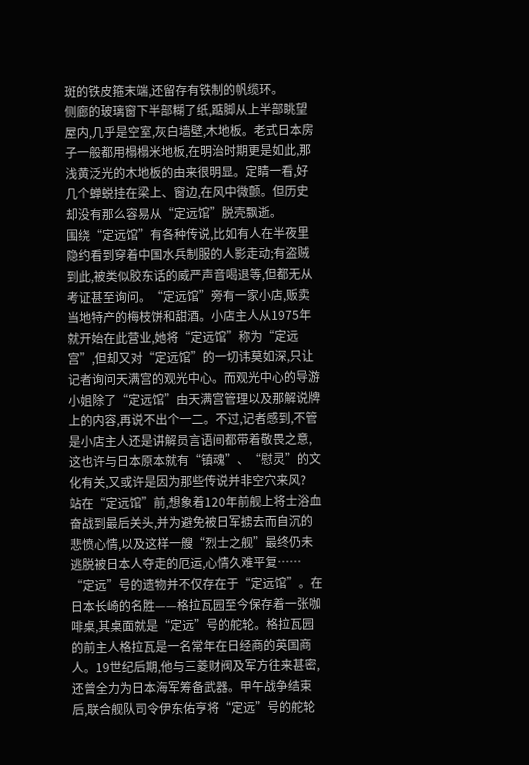斑的铁皮箍末端,还留存有铁制的帆缆环。
侧廊的玻璃窗下半部糊了纸,踮脚从上半部眺望屋内,几乎是空室,灰白墙壁,木地板。老式日本房子一般都用榻榻米地板,在明治时期更是如此,那浅黄泛光的木地板的由来很明显。定睛一看,好几个蝉蜕挂在梁上、窗边,在风中微颤。但历史却没有那么容易从“定远馆”脱壳飘逝。
围绕“定远馆”有各种传说,比如有人在半夜里隐约看到穿着中国水兵制服的人影走动;有盗贼到此,被类似胶东话的威严声音喝退等,但都无从考证甚至询问。“定远馆”旁有一家小店,贩卖当地特产的梅枝饼和甜酒。小店主人从1975年就开始在此营业,她将“定远馆”称为“定远宫”,但却又对“定远馆”的一切讳莫如深,只让记者询问天满宫的观光中心。而观光中心的导游小姐除了“定远馆”由天满宫管理以及那解说牌上的内容,再说不出个一二。不过,记者感到,不管是小店主人还是讲解员言语间都带着敬畏之意,这也许与日本原本就有“镇魂”、“慰灵”的文化有关,又或许是因为那些传说并非空穴来风?
站在“定远馆”前,想象着120年前舰上将士浴血奋战到最后关头,并为避免被日军掳去而自沉的悲愤心情,以及这样一艘“烈士之舰”最终仍未逃脱被日本人夺走的厄运,心情久难平复……
“定远”号的遗物并不仅存在于“定远馆”。在日本长崎的名胜——格拉瓦园至今保存着一张咖啡桌,其桌面就是“定远”号的舵轮。格拉瓦园的前主人格拉瓦是一名常年在日经商的英国商人。19世纪后期,他与三菱财阀及军方往来甚密,还曾全力为日本海军筹备武器。甲午战争结束后,联合舰队司令伊东佑亨将“定远”号的舵轮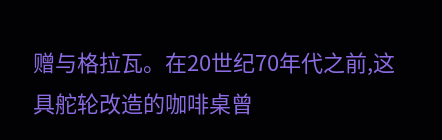赠与格拉瓦。在20世纪70年代之前,这具舵轮改造的咖啡桌曾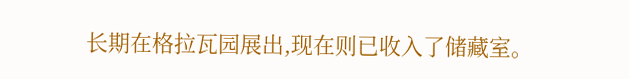长期在格拉瓦园展出,现在则已收入了储藏室。